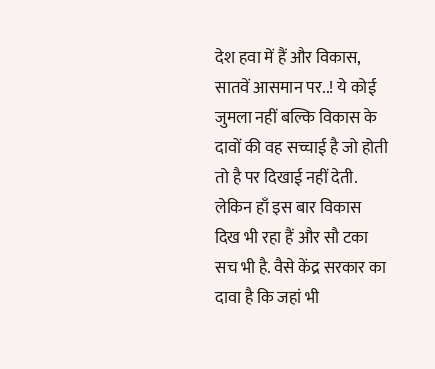देश हवा में हैं और विकास, सातवें आसमान पर..! ये कोई जुमला नहीं बल्कि विकास के दावों की वह सच्चाई है जो होती तो है पर दिखाई नहीं देती. लेकिन हाँ इस बार विकास दिख भी रहा हैं और सौ टका सच भी है. वैसे केंद्र सरकार का दावा है कि जहां भी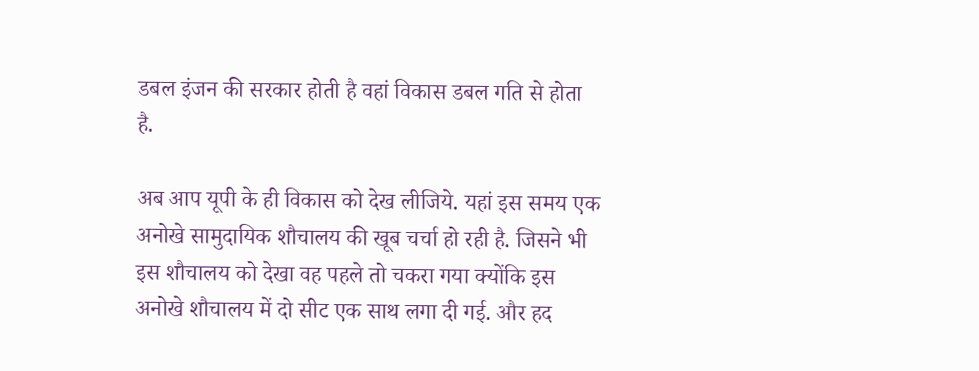डबल इंजन की सरकार होती है वहां विकास डबल गति से होता है.

अब आप यूपी के ही विकास को देख लीजिये. यहां इस समय एक अनोखे सामुदायिक शौचालय की खूब चर्चा हो रही है. जिसने भी इस शौचालय को देखा वह पहले तो चकरा गया क्योंकि इस अनोखे शौचालय में दो सीट एक साथ लगा दी गई. और हद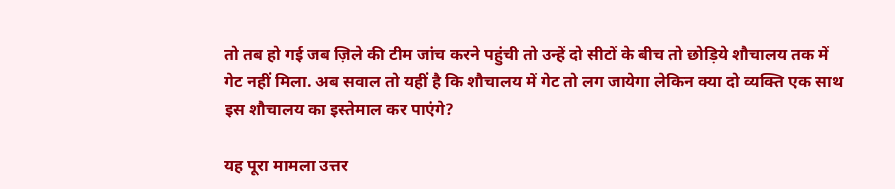तो तब हो गई जब ज़िले की टीम जांच करने पहुंची तो उन्हें दो सीटों के बीच तो छोड़िये शौचालय तक में गेट नहीं मिला. अब सवाल तो यहीं है कि शौचालय में गेट तो लग जायेगा लेकिन क्या दो व्यक्ति एक साथ इस शौचालय का इस्तेमाल कर पाएंगे?

यह पूरा मामला उत्तर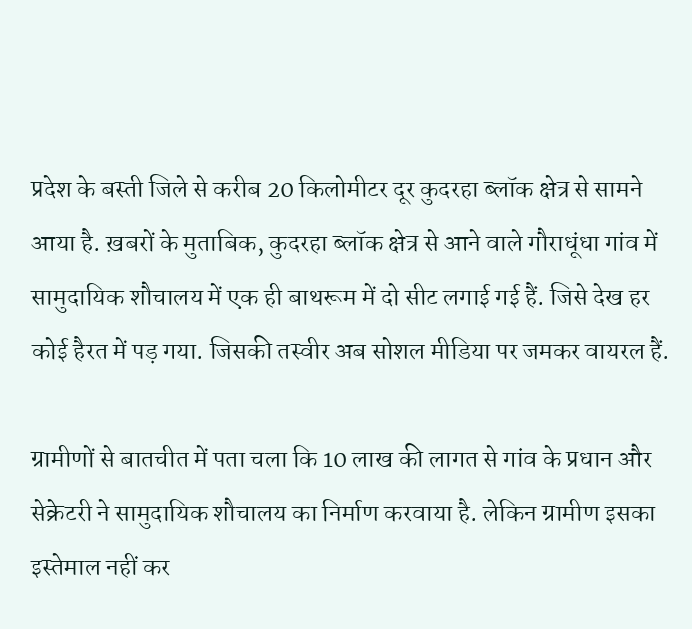प्रदेश के बस्ती जिले से करीब 20 किलोमीटर दूर कुदरहा ब्लॉक क्षेत्र से सामने आया है. ख़बरों के मुताबिक, कुदरहा ब्लॉक क्षेत्र से आने वाले गौराधूंधा गांव में सामुदायिक शौचालय में एक ही बाथरूम में दो सीट लगाई गई हैं. जिसे देख हर कोई हैरत में पड़ गया. जिसकी तस्वीर अब सोशल मीडिया पर जमकर वायरल हैं.

ग्रामीणों से बातचीत में पता चला कि 10 लाख की लागत से गांव के प्रधान और सेक्रेटरी ने सामुदायिक शौचालय का निर्माण करवाया है. लेकिन ग्रामीण इसका इस्तेमाल नहीं कर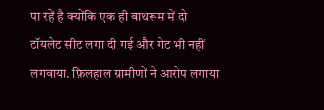पा रहें है क्योंकि एक ही बाथरूम में दो टॉयलेट सीट लगा दी गई और गेट भी नहीं लगवाया. फ़िलहाल ग्रामीणों ने आरोप लगाया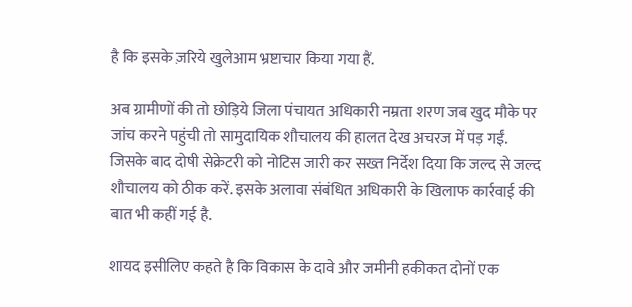है कि इसके ज़रिये खुलेआम भ्रष्टाचार किया गया हैं.

अब ग्रामीणों की तो छोड़िये जिला पंचायत अधिकारी नम्रता शरण जब खुद मौके पर जांच करने पहुंची तो सामुदायिक शौचालय की हालत देख अचरज में पड़ गईं. जिसके बाद दोषी सेक्रेटरी को नोटिस जारी कर सख्त निर्देश दिया कि जल्द से जल्द शौचालय को ठीक करें. इसके अलावा संबंधित अधिकारी के खिलाफ कार्रवाई की बात भी कहीं गई है.

शायद इसीलिए कहते है कि विकास के दावे और जमीनी हकीकत दोनों एक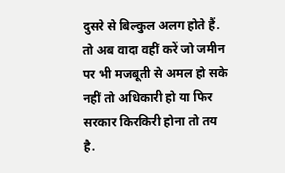दुसरे से बिल्कुल अलग होते हैं. तो अब वादा वहीं करें जो जमीन पर भी मजबूती से अमल हो सके नहीं तो अधिकारी हो या फिर सरकार किरकिरी होना तो तय है.